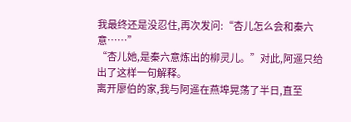我最终还是没忍住,再次发问:“杏儿怎么会和秦六意……”
“杏儿她,是秦六意炼出的柳灵儿。”对此,阿遥只给出了这样一句解释。
离开廖伯的家,我与阿遥在燕埠晃荡了半日,直至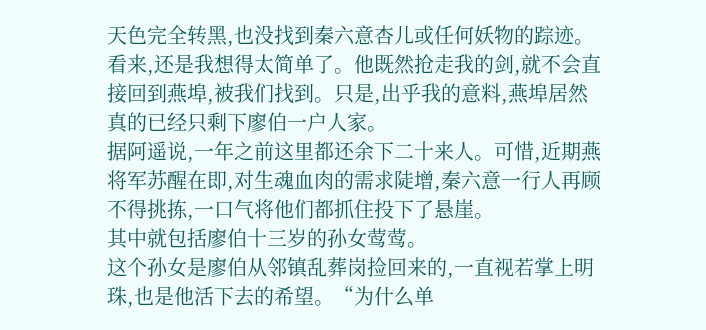天色完全转黑,也没找到秦六意杏儿或任何妖物的踪迹。
看来,还是我想得太简单了。他既然抢走我的剑,就不会直接回到燕埠,被我们找到。只是,出乎我的意料,燕埠居然真的已经只剩下廖伯一户人家。
据阿遥说,一年之前这里都还余下二十来人。可惜,近期燕将军苏醒在即,对生魂血肉的需求陡增,秦六意一行人再顾不得挑拣,一口气将他们都抓住投下了悬崖。
其中就包括廖伯十三岁的孙女莺莺。
这个孙女是廖伯从邻镇乱葬岗捡回来的,一直视若掌上明珠,也是他活下去的希望。“为什么单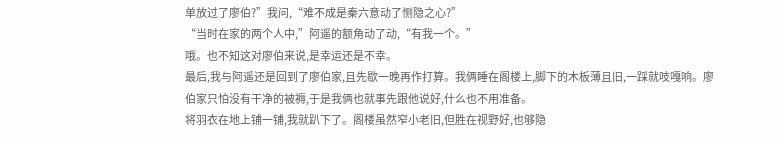单放过了廖伯?”我问,“难不成是秦六意动了恻隐之心?”
“当时在家的两个人中,”阿遥的额角动了动,“有我一个。”
哦。也不知这对廖伯来说,是幸运还是不幸。
最后,我与阿遥还是回到了廖伯家,且先歇一晚再作打算。我俩睡在阁楼上,脚下的木板薄且旧,一踩就吱嘎响。廖伯家只怕没有干净的被褥,于是我俩也就事先跟他说好,什么也不用准备。
将羽衣在地上铺一铺,我就趴下了。阁楼虽然窄小老旧,但胜在视野好,也够隐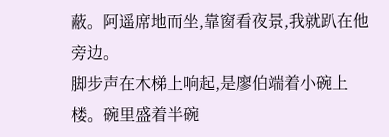蔽。阿遥席地而坐,靠窗看夜景,我就趴在他旁边。
脚步声在木梯上响起,是廖伯端着小碗上楼。碗里盛着半碗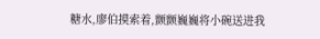糖水,廖伯摸索着,颤颤巍巍将小碗送进我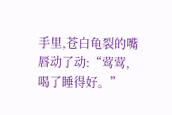手里,苍白龟裂的嘴唇动了动:“莺莺,喝了睡得好。”